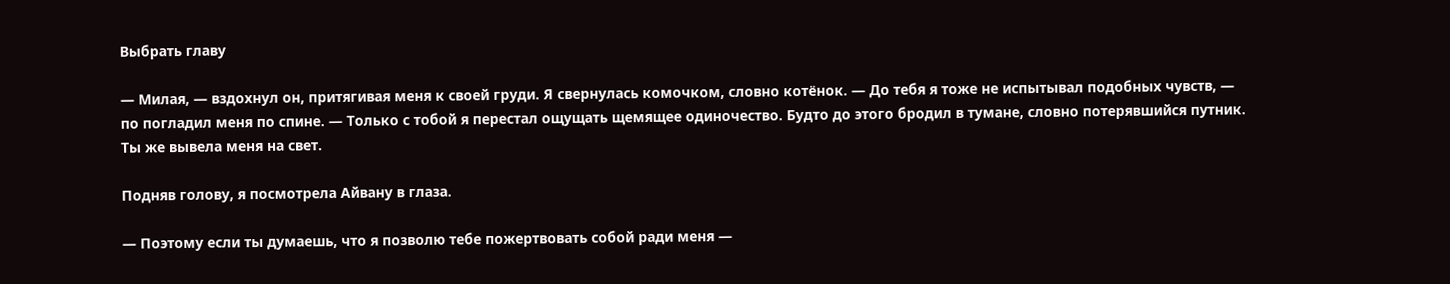Выбрать главу

— Милая, — вздохнул он, притягивая меня к своей груди. Я свернулась комочком, словно котёнок. — До тебя я тоже не испытывал подобных чувств, — по погладил меня по спине. — Только с тобой я перестал ощущать щемящее одиночество. Будто до этого бродил в тумане, словно потерявшийся путник. Ты же вывела меня на свет.

Подняв голову, я посмотрела Айвану в глаза.

— Поэтому если ты думаешь, что я позволю тебе пожертвовать собой ради меня —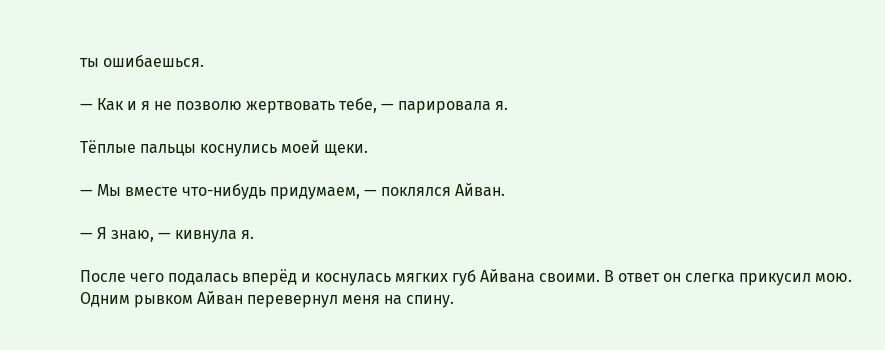ты ошибаешься.

— Как и я не позволю жертвовать тебе, — парировала я.

Тёплые пальцы коснулись моей щеки.

— Мы вместе что-нибудь придумаем, — поклялся Айван.

— Я знаю, — кивнула я.

После чего подалась вперёд и коснулась мягких губ Айвана своими. В ответ он слегка прикусил мою. Одним рывком Айван перевернул меня на спину.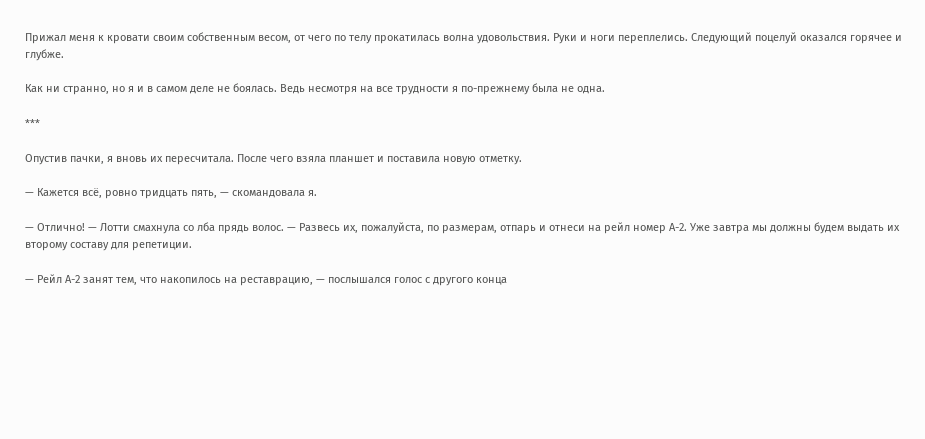Прижал меня к кровати своим собственным весом, от чего по телу прокатилась волна удовольствия. Руки и ноги переплелись. Следующий поцелуй оказался горячее и глубже.

Как ни странно, но я и в самом деле не боялась. Ведь несмотря на все трудности я по-прежнему была не одна.

***

Опустив пачки, я вновь их пересчитала. После чего взяла планшет и поставила новую отметку.

— Кажется всё, ровно тридцать пять, — скомандовала я.

— Отлично! — Лотти смахнула со лба прядь волос. — Развесь их, пожалуйста, по размерам, отпарь и отнеси на рейл номер А-2. Уже завтра мы должны будем выдать их второму составу для репетиции.

— Рейл А-2 занят тем, что накопилось на реставрацию, — послышался голос с другого конца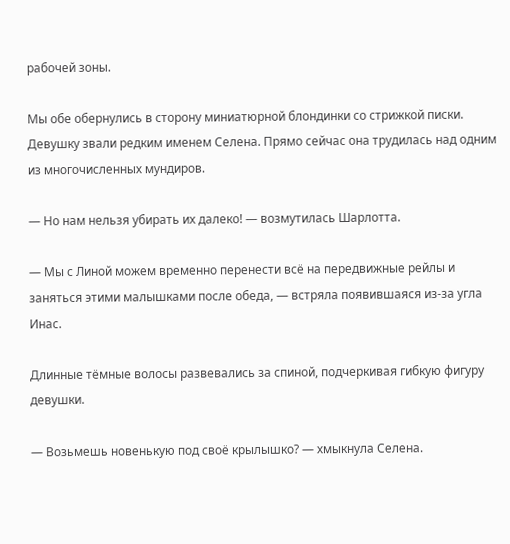рабочей зоны.

Мы обе обернулись в сторону миниатюрной блондинки со стрижкой писки. Девушку звали редким именем Селена. Прямо сейчас она трудилась над одним из многочисленных мундиров.

— Но нам нельзя убирать их далеко! — возмутилась Шарлотта.

— Мы с Линой можем временно перенести всё на передвижные рейлы и заняться этими малышками после обеда, — встряла появившаяся из-за угла Инас.

Длинные тёмные волосы развевались за спиной, подчеркивая гибкую фигуру девушки.

— Возьмешь новенькую под своё крылышко? — хмыкнула Селена.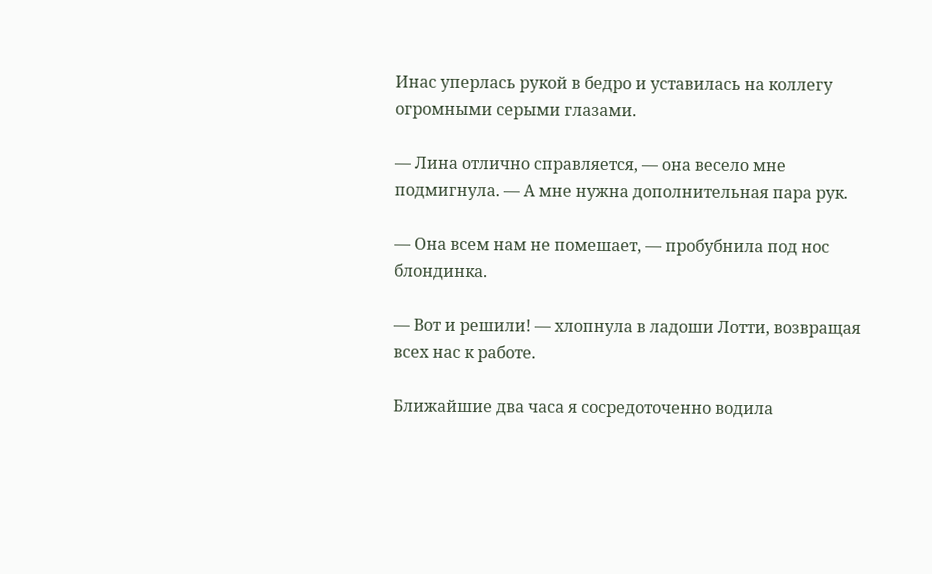Инас уперлась рукой в бедро и уставилась на коллегу огромными серыми глазами.

— Лина отлично справляется, — она весело мне подмигнула. — А мне нужна дополнительная пара рук.

— Она всем нам не помешает, — пробубнила под нос блондинка.

— Вот и решили! — хлопнула в ладоши Лотти, возвращая всех нас к работе.

Ближайшие два часа я сосредоточенно водила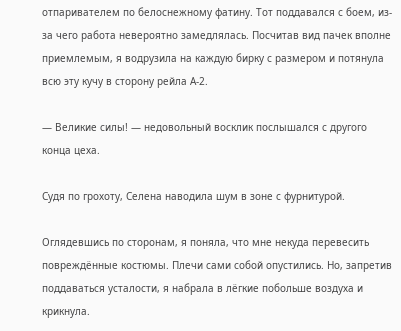отпаривателем по белоснежному фатину. Тот поддавался с боем, из-за чего работа невероятно замедлялась. Посчитав вид пачек вполне приемлемым, я водрузила на каждую бирку с размером и потянула всю эту кучу в сторону рейла А-2.

— Великие силы! — недовольный восклик послышался с другого конца цеха.

Судя по грохоту, Селена наводила шум в зоне с фурнитурой.

Оглядевшись по сторонам, я поняла, что мне некуда перевесить повреждённые костюмы. Плечи сами собой опустились. Но, запретив поддаваться усталости, я набрала в лёгкие побольше воздуха и крикнула.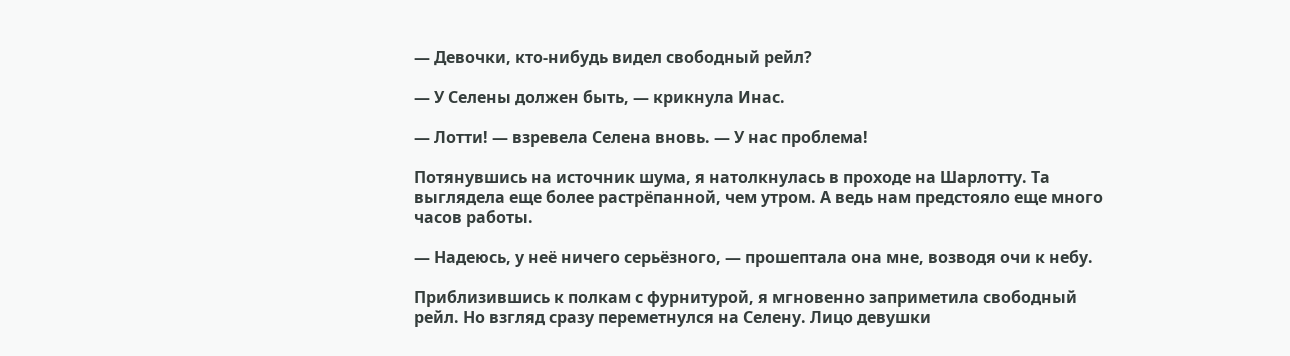— Девочки, кто-нибудь видел свободный рейл?

— У Селены должен быть, — крикнула Инас.

— Лотти! — взревела Селена вновь. — У нас проблема!

Потянувшись на источник шума, я натолкнулась в проходе на Шарлотту. Та выглядела еще более растрёпанной, чем утром. А ведь нам предстояло еще много часов работы.

— Надеюсь, у неё ничего серьёзного, — прошептала она мне, возводя очи к небу.

Приблизившись к полкам с фурнитурой, я мгновенно заприметила свободный рейл. Но взгляд сразу переметнулся на Селену. Лицо девушки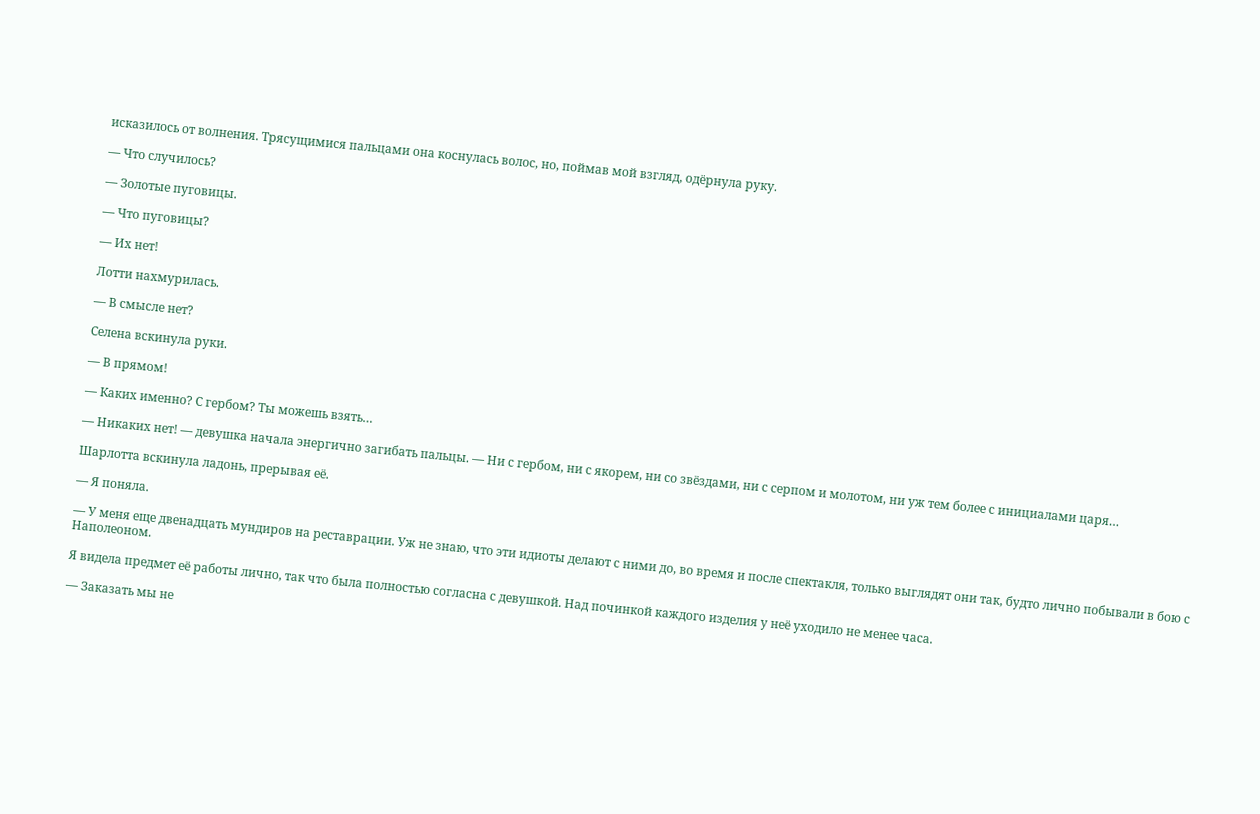исказилось от волнения. Трясущимися пальцами она коснулась волос, но, поймав мой взгляд, одёрнула руку.

— Что случилось?

— Золотые пуговицы.

— Что пуговицы?

— Их нет!

Лотти нахмурилась.

— В смысле нет?

Селена вскинула руки.

— В прямом!

— Каких именно? С гербом? Ты можешь взять…

— Никаких нет! — девушка начала энергично загибать пальцы. — Ни с гербом, ни с якорем, ни со звёздами, ни с серпом и молотом, ни уж тем более с инициалами царя…

Шарлотта вскинула ладонь, прерывая её.

— Я поняла.

— У меня еще двенадцать мундиров на реставрации. Уж не знаю, что эти идиоты делают с ними до, во время и после спектакля, только выглядят они так, будто лично побывали в бою с Наполеоном.

Я видела предмет её работы лично, так что была полностью согласна с девушкой. Над починкой каждого изделия у неё уходило не менее часа.

— Заказать мы не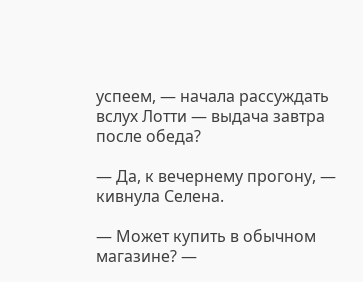успеем, — начала рассуждать вслух Лотти — выдача завтра после обеда?

— Да, к вечернему прогону, — кивнула Селена.

— Может купить в обычном магазине? —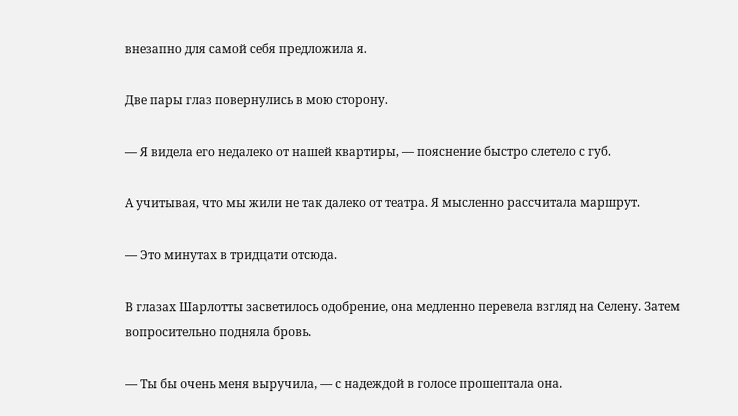внезапно для самой себя предложила я.

Две пары глаз повернулись в мою сторону.

— Я видела его недалеко от нашей квартиры, — пояснение быстро слетело с губ.

А учитывая, что мы жили не так далеко от театра. Я мысленно рассчитала маршрут.

— Это минутах в тридцати отсюда.

В глазах Шарлотты засветилось одобрение, она медленно перевела взгляд на Селену. Затем вопросительно подняла бровь.

— Ты бы очень меня выручила, — с надеждой в голосе прошептала она.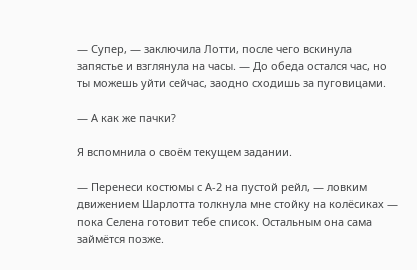— Супер, — заключила Лотти, после чего вскинула запястье и взглянула на часы. — До обеда остался час, но ты можешь уйти сейчас, заодно сходишь за пуговицами.

— А как же пачки?

Я вспомнила о своём текущем задании.

— Перенеси костюмы с А-2 на пустой рейл, — ловким движением Шарлотта толкнула мне стойку на колёсиках — пока Селена готовит тебе список. Остальным она сама займётся позже.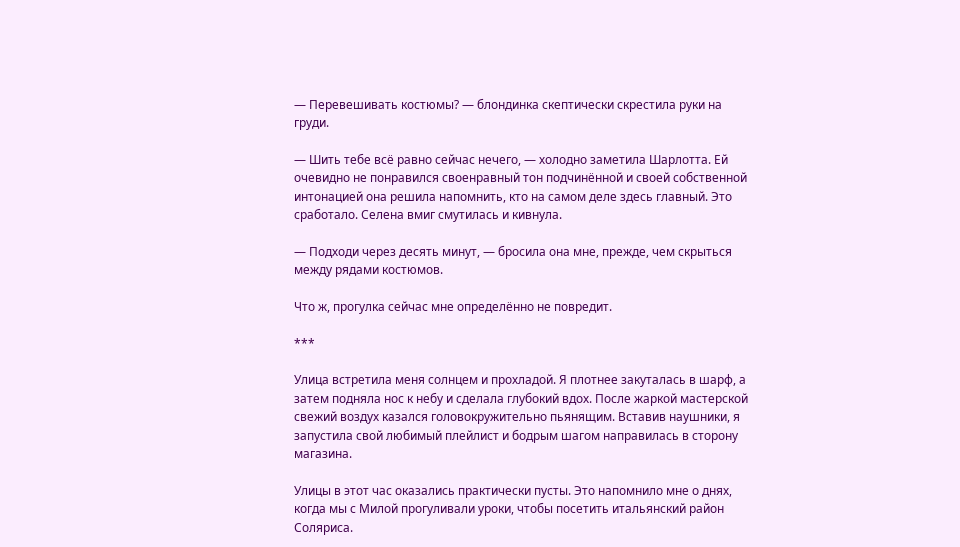— Перевешивать костюмы? — блондинка скептически скрестила руки на груди.

— Шить тебе всё равно сейчас нечего, — холодно заметила Шарлотта. Ей очевидно не понравился своенравный тон подчинённой и своей собственной интонацией она решила напомнить, кто на самом деле здесь главный. Это сработало. Селена вмиг смутилась и кивнула.

— Подходи через десять минут, — бросила она мне, прежде, чем скрыться между рядами костюмов.

Что ж, прогулка сейчас мне определённо не повредит.

***

Улица встретила меня солнцем и прохладой. Я плотнее закуталась в шарф, а затем подняла нос к небу и сделала глубокий вдох. После жаркой мастерской свежий воздух казался головокружительно пьянящим. Вставив наушники, я запустила свой любимый плейлист и бодрым шагом направилась в сторону магазина.

Улицы в этот час оказались практически пусты. Это напомнило мне о днях, когда мы с Милой прогуливали уроки, чтобы посетить итальянский район Соляриса.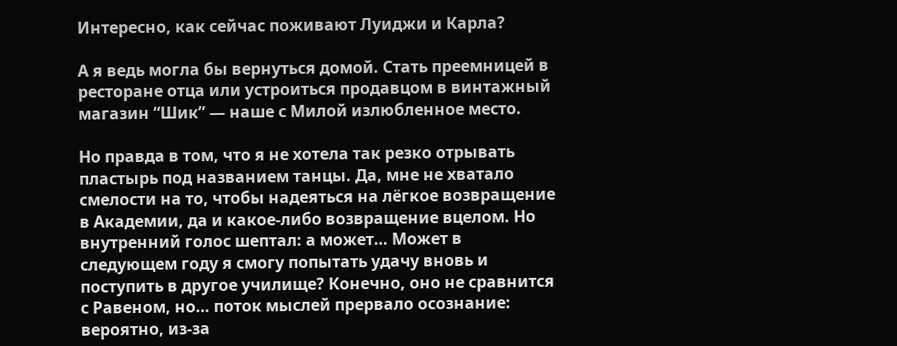Интересно, как сейчас поживают Луиджи и Карла?

А я ведь могла бы вернуться домой. Стать преемницей в ресторане отца или устроиться продавцом в винтажный магазин “Шик” — наше с Милой излюбленное место.

Но правда в том, что я не хотела так резко отрывать пластырь под названием танцы. Да, мне не хватало смелости на то, чтобы надеяться на лёгкое возвращение в Академии, да и какое-либо возвращение вцелом. Но внутренний голос шептал: а может… Может в следующем году я смогу попытать удачу вновь и поступить в другое училище? Конечно, оно не сравнится с Равеном, но… поток мыслей прервало осознание: вероятно, из-за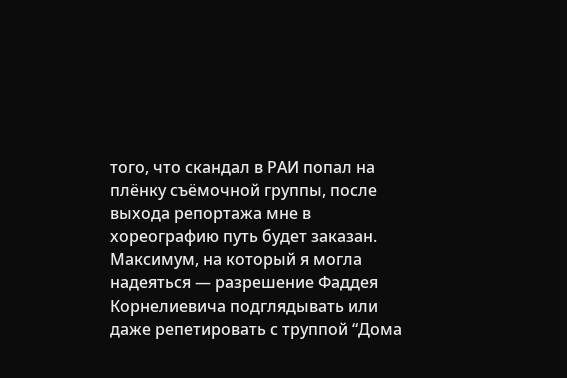того, что скандал в РАИ попал на плёнку съёмочной группы, после выхода репортажа мне в хореографию путь будет заказан. Максимум, на который я могла надеяться — разрешение Фаддея Корнелиевича подглядывать или даже репетировать с труппой “Дома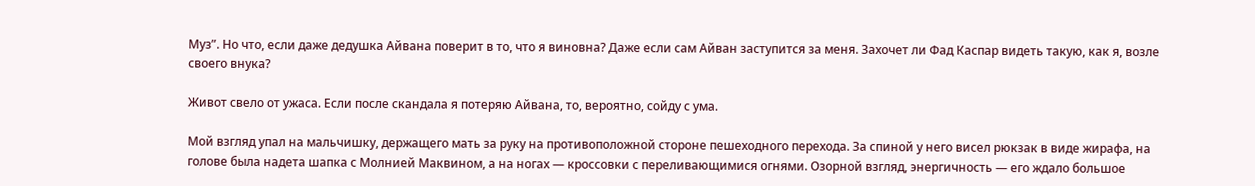Муз”. Но что, если даже дедушка Айвана поверит в то, что я виновна? Даже если сам Айван заступится за меня. Захочет ли Фад Каспар видеть такую, как я, возле своего внука?

Живот свело от ужаса. Если после скандала я потеряю Айвана, то, вероятно, сойду с ума.

Мой взгляд упал на мальчишку, держащего мать за руку на противоположной стороне пешеходного перехода. За спиной у него висел рюкзак в виде жирафа, на голове была надета шапка с Молнией Маквином, а на ногах — кроссовки с переливающимися огнями. Озорной взгляд, энергичность — его ждало большое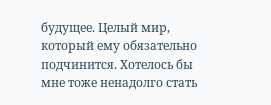будущее. Целый мир, который ему обязательно подчинится. Хотелось бы мне тоже ненадолго стать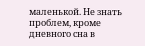маленькой. Не знать проблем, кроме дневного сна в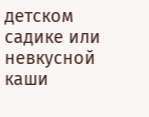детском садике или невкусной каши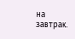на завтрак.